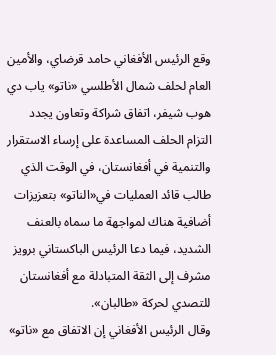وقع الرئيس الأفغاني حامد قرضاي، والأمين العام لحلف شمال الأطلسي «ناتو» ياب دي هوب شيفر، اتفاق شراكة وتعاون يجدد التزام الحلف المساعدة على إرساء الاستقرار والتنمية في أفغانستان، في الوقت الذي طالب قائد العمليات في«الناتو» بتعزيزات أضافية هناك لمواجهة ما سماه بالعنف الشديد، فيما دعا الرئيس الباكستاني برويز مشرف إلى الثقة المتبادلة مع أفغانستان للتصدي لحركة «طالبان».
وقال الرئيس الأفغاني إن الاتفاق مع «ناتو»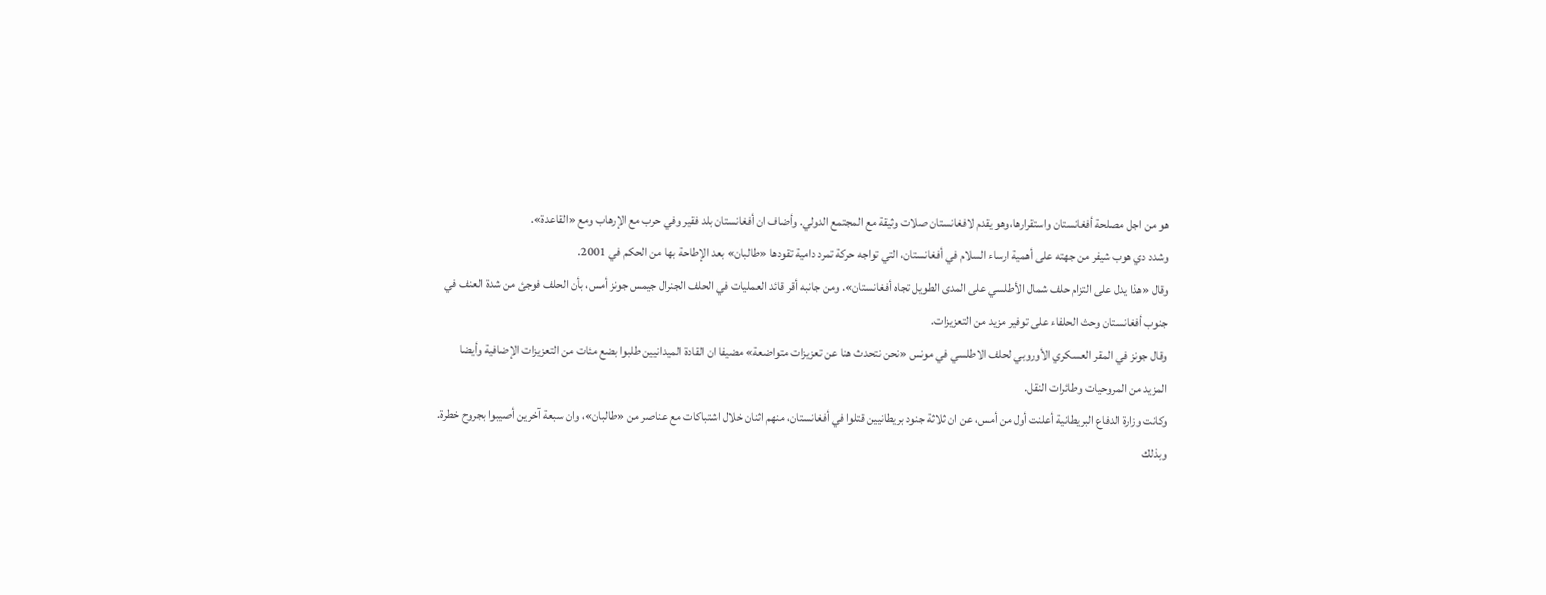هو من اجل مصلحة أفغانستان واستقرارها،وهو يقدم لافغانستان صلات وثيقة مع المجتمع الدولي. وأضاف ان أفغانستان بلد فقير وفي حرب مع الإرهاب ومع «القاعدة».
وشدد دي هوب شيفر من جهته على أهمية ارساء السلام في أفغانستان، التي تواجه حركة تمرد دامية تقودها «طالبان» بعد الإطاحة بها من الحكم في 2001.
وقال «هذا يدل على التزام حلف شمال الأطلسي على المدى الطويل تجاه أفغانستان». ومن جانبه أقر قائد العمليات في الحلف الجنرال جيمس جونز أمس، بأن الحلف فوجئ من شدة العنف في جنوب أفغانستان وحث الحلفاء على توفير مزيد من التعزيزات.
وقال جونز في المقر العسكري الأوروبي لحلف الاطلسي في مونس «نحن نتحدث هنا عن تعزيزات متواضعة» مضيفا ان القادة الميدانيين طلبوا بضع مئات من التعزيزات الإضافية وأيضا المزيد من المروحيات وطائرات النقل.
وكانت وزارة الدفاع البريطانية أعلنت أول من أمس، عن ان ثلاثة جنود بريطانيين قتلوا في أفغانستان، منهم اثنان خلال اشتباكات مع عناصر من «طالبان»، وان سبعة آخرين أصيبوا بجروح خطرة. وبذلك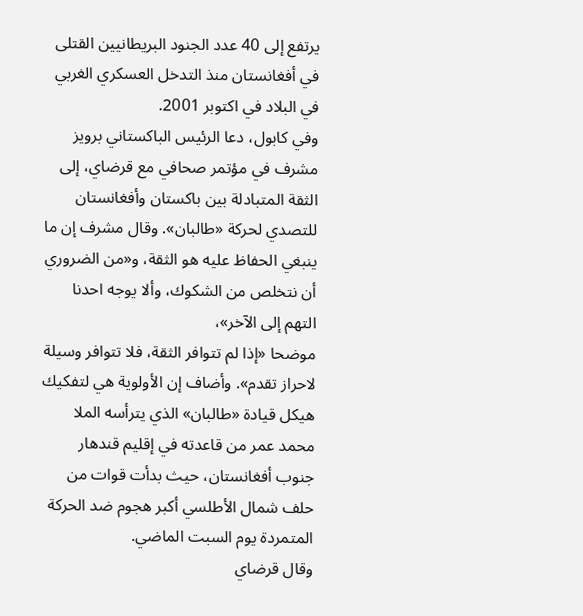يرتفع إلى 40 عدد الجنود البريطانيين القتلى في أفغانستان منذ التدخل العسكري الغربي في البلاد في اكتوبر 2001.
وفي كابول، دعا الرئيس الباكستاني برويز مشرف في مؤتمر صحافي مع قرضاي، إلى الثقة المتبادلة بين باكستان وأفغانستان للتصدي لحركة «طالبان». وقال مشرف إن ما ينبغي الحفاظ عليه هو الثقة، و«من الضروري أن نتخلص من الشكوك، وألا يوجه احدنا التهم إلى الآخر»،
موضحا «إذا لم تتوافر الثقة، فلا تتوافر وسيلة لاحراز تقدم». وأضاف إن الأولوية هي لتفكيك هيكل قيادة «طالبان» الذي يترأسه الملا محمد عمر من قاعدته في إقليم قندهار جنوب أفغانستان، حيث بدأت قوات من حلف شمال الأطلسي أكبر هجوم ضد الحركة المتمردة يوم السبت الماضي.
وقال قرضاي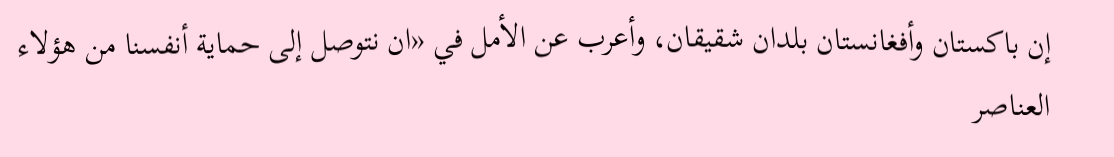إن باكستان وأفغانستان بلدان شقيقان، وأعرب عن الأمل في «ان نتوصل إلى حماية أنفسنا من هؤلاء العناصر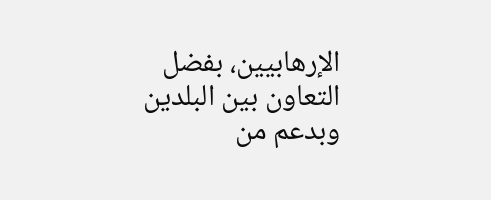الإرهابيين، بفضل التعاون بين البلدين وبدعم من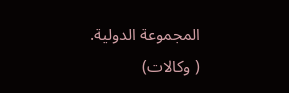المجموعة الدولية.
( وكالات)